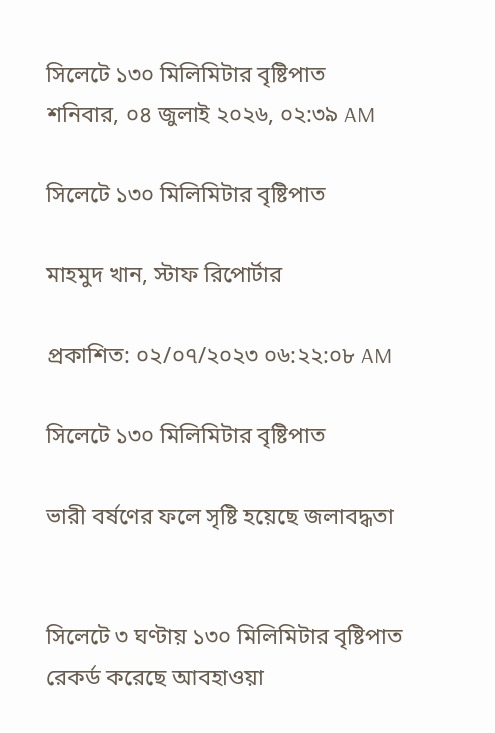সিলেটে ১৩০ মিলিমিটার বৃষ্টিপাত
শনিবার, ০৪ জুলাই ২০২৬, ০২:৩৯ AM

সিলেটে ১৩০ মিলিমিটার বৃষ্টিপাত

মাহমুদ খান, স্টাফ রিপোর্টার

প্রকাশিত: ০২/০৭/২০২৩ ০৬:২২:০৮ AM

সিলেটে ১৩০ মিলিমিটার বৃষ্টিপাত

ভারী বর্ষণের ফলে সৃষ্টি হয়েছে জলাবদ্ধতা


সিলেটে ৩ ঘণ্টায় ১৩০ মিলিমিটার বৃষ্টিপাত রেকর্ড করেছে আবহাওয়া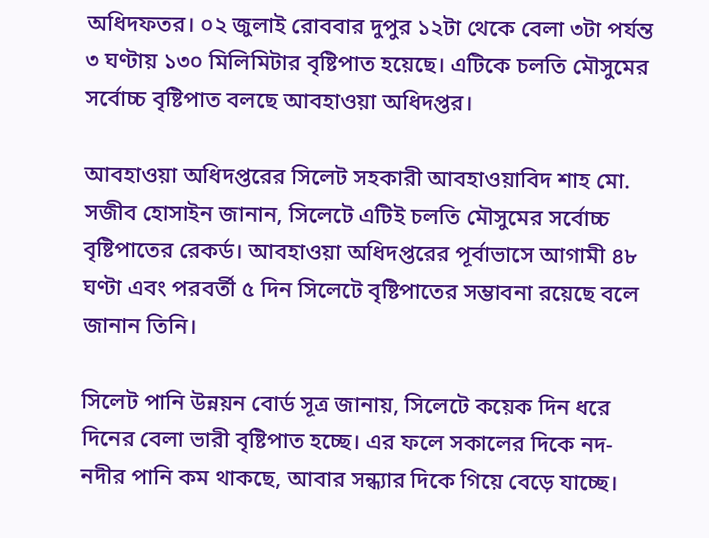অধিদফতর। ০২ জুলাই রোববার দুপুর ১২টা থেকে বেলা ৩টা পর্যন্ত ৩ ঘণ্টায় ১৩০ মিলিমিটার বৃষ্টিপাত হয়েছে। এটিকে চলতি মৌসুমের সর্বোচ্চ বৃষ্টিপাত বলছে আবহাওয়া অধিদপ্তর।

আবহাওয়া অধিদপ্তরের সিলেট সহকারী আবহাওয়াবিদ শাহ মো. সজীব হোসাইন জানান, সিলেটে এটিই চলতি মৌসুমের সর্বোচ্চ বৃষ্টিপাতের রেকর্ড। আবহাওয়া অধিদপ্তরের পূর্বাভাসে আগামী ৪৮ ঘণ্টা এবং পরবর্তী ৫ দিন সিলেটে বৃষ্টিপাতের সম্ভাবনা রয়েছে বলে জানান তিনি।

সিলেট পানি উন্নয়ন বোর্ড সূত্র জানায়, সিলেটে কয়েক দিন ধরে দিনের বেলা ভারী বৃষ্টিপাত হচ্ছে। এর ফলে সকালের দিকে নদ-নদীর পানি কম থাকছে, আবার সন্ধ্যার দিকে গিয়ে বেড়ে যাচ্ছে।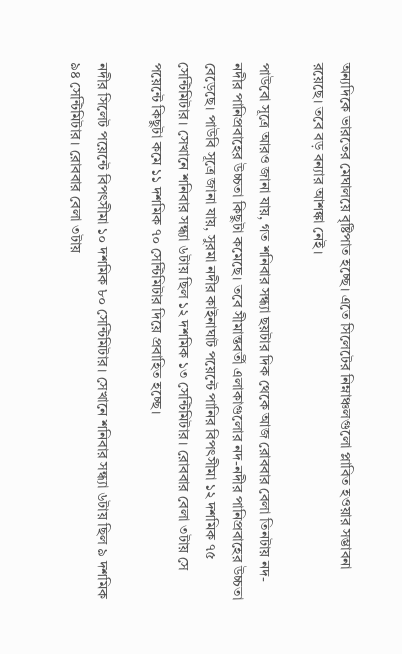অন্যদিকে ভারতের মেঘালয়ে বৃষ্টিপাত হচ্ছে। এতে সিলেটের নিম্নাঞ্চলগুলো প্লাবিত হওয়ার সম্ভাবনা রয়েছে। তবে বড় বন্যার আশঙ্কা নেই।

পাউবো সূত্রে আরও জানা যায়, গত শনিবার সন্ধ্যা ছয়টার দিক থেকে আজ রোববার বেলা তিনটায় নদ-নদীর পানিপ্রবাহের উচ্চতা কিছুটা কমেছে। তবে সীমান্তবর্তী এলাকাগুলোর নদ-নদীর পানিপ্রবাহের উচ্চতা বেড়েছে। পাউবি সূত্রে জানা যায়, সুরমা নদীর কাইনাঘাট পয়েন্টে পানির বিপৎসীমা ১২ দশমিক ৭৫ সেন্টিমিটার। সেখানে শনিবার সন্ধ্যা ৬টায় ছিল ১২ দশমিক ১৩ সেন্টিমিটার। রোববার বেলা ৩টায় সে পয়েন্টে কিছুটা কমে ১১ দশমিক ৭০ সেন্টিমিটার দিয়ে প্রবাহিত হচ্ছে।

নদীর সিলেট পয়েন্টে বিপৎসীমা ১০ দশমিক ৮০ সেন্টিমিটার। সেখানে শনিবার সন্ধ্যা ৬টায় ছিল ৯ দশমিক ৯৪ সেন্টিমিটার। রোববার বেলা ৩টায়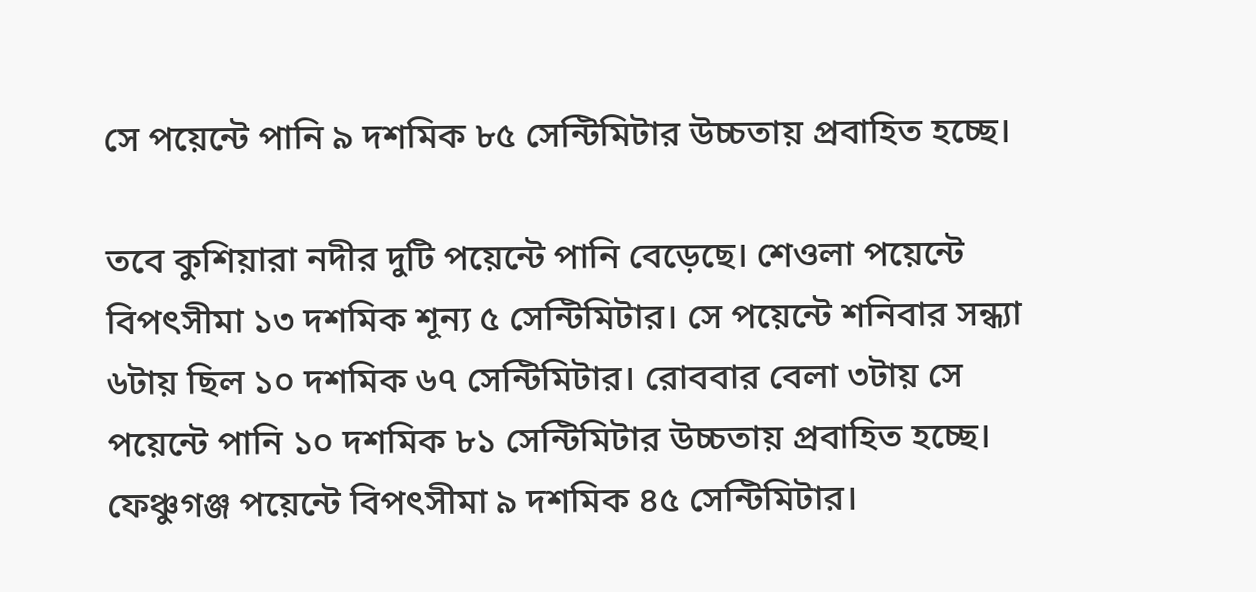সে পয়েন্টে পানি ৯ দশমিক ৮৫ সেন্টিমিটার উচ্চতায় প্রবাহিত হচ্ছে।

তবে কুশিয়ারা নদীর দুটি পয়েন্টে পানি বেড়েছে। শেওলা পয়েন্টে বিপৎসীমা ১৩ দশমিক শূন্য ৫ সেন্টিমিটার। সে পয়েন্টে শনিবার সন্ধ্যা ৬টায় ছিল ১০ দশমিক ৬৭ সেন্টিমিটার। রোববার বেলা ৩টায় সে পয়েন্টে পানি ১০ দশমিক ৮১ সেন্টিমিটার উচ্চতায় প্রবাহিত হচ্ছে। ফেঞ্চুগঞ্জ পয়েন্টে বিপৎসীমা ৯ দশমিক ৪৫ সেন্টিমিটার।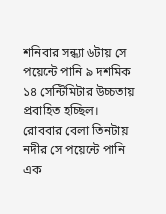শনিবার সন্ধ্যা ৬টায় সে পয়েন্টে পানি ৯ দশমিক ১৪ সেন্টিমিটার উচ্চতায় প্রবাহিত হচ্ছিল। রোববার বেলা তিনটায় নদীর সে পয়েন্টে পানি এক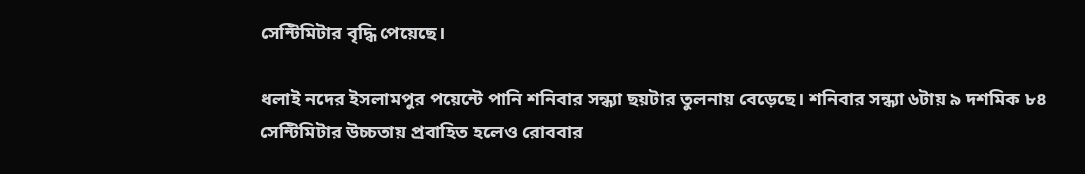সেন্টিমিটার বৃদ্ধি পেয়েছে।

ধলাই নদের ইসলামপুর পয়েন্টে পানি শনিবার সন্ধ্যা ছয়টার তুলনায় বেড়েছে। শনিবার সন্ধ্যা ৬টায় ৯ দশমিক ৮৪ সেন্টিমিটার উচ্চতায় প্রবাহিত হলেও রোববার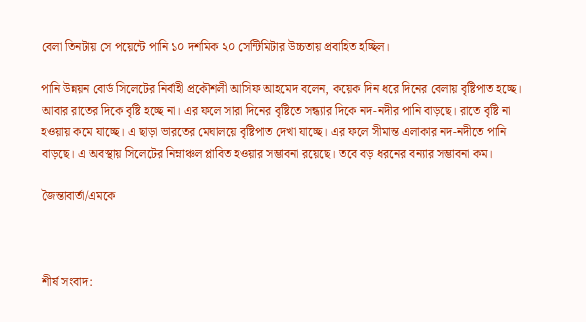বেলা তিনটায় সে পয়েন্টে পানি ১০ দশমিক ২০ সেন্টিমিটার উচ্চতায় প্রবাহিত হচ্ছিল।

পানি উন্নয়ন বোর্ড সিলেটের নির্বাহী প্রকৌশলী আসিফ আহমেদ বলেন, কয়েক দিন ধরে দিনের বেলায় বৃষ্টিপাত হচ্ছে। আবার রাতের দিকে বৃষ্টি হচ্ছে না। এর ফলে সারা দিনের বৃষ্টিতে সন্ধ্যার দিকে নদ-নদীর পানি বাড়ছে। রাতে বৃষ্টি না হওয়ায় কমে যাচ্ছে। এ ছাড়া ভারতের মেঘালয়ে বৃষ্টিপাত দেখা যাচ্ছে। এর ফলে সীমান্ত এলাকার নদ-নদীতে পানি বাড়ছে। এ অবস্থায় সিলেটের নিম্নাঞ্চল প্লাবিত হওয়ার সম্ভাবনা রয়েছে। তবে বড় ধরনের বন্যার সম্ভাবনা কম।

জৈন্তাবার্তা/এমকে



শীর্ষ সংবাদ: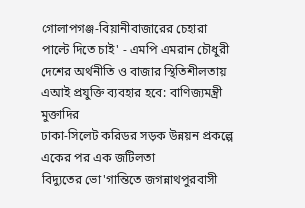গোলাপগঞ্জ-বিয়ানীবাজারের চেহারা পাল্টে দিতে চাই' - এমপি এমরান চৌধুরী
দেশের অর্থনীতি ও বাজার স্থিতিশীলতায় এআই প্রযুক্তি ব্যবহার হবে: বাণিজ্যমন্ত্রী মুক্তাদির
ঢাকা-সিলেট করিডর সড়ক উন্নয়ন প্রকল্পে একের পর এক জটিলতা
বিদ্যুতের ভো'গান্তিতে জগন্নাথপুরবাসী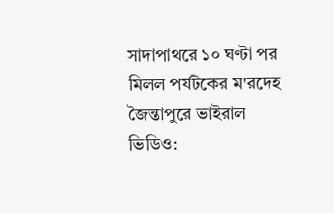সাদাপাথরে ১০ ঘণ্টা পর মিলল পর্যটকের ম'রদেহ
জৈন্তাপুরে ভাইরাল ভিডিও: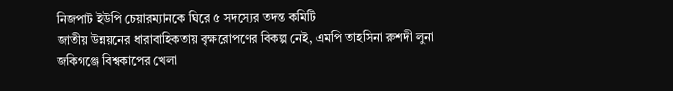নিজপাট ইউপি চেয়ারম্যানকে ঘিরে ৫ সদস্যের তদন্ত কমিটি
জাতীয় উন্নয়নের ধারাবাহিকতায় বৃক্ষরোপণের বিকল্প নেই, এমপি তাহসিনা রুশদী লুনা
জকিগঞ্জে বিশ্বকাপের খেলা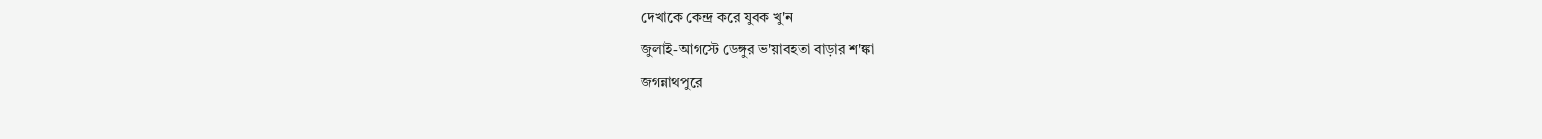দেখাকে কেন্দ্র করে যুবক খু'ন
জুলাই-আগস্টে ডেঙ্গুর ভ'য়াবহতা বাড়ার শ'ঙ্কা
জগন্নাথপুরে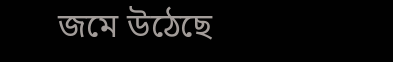জমে উঠেছে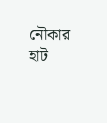নৌকার হাট